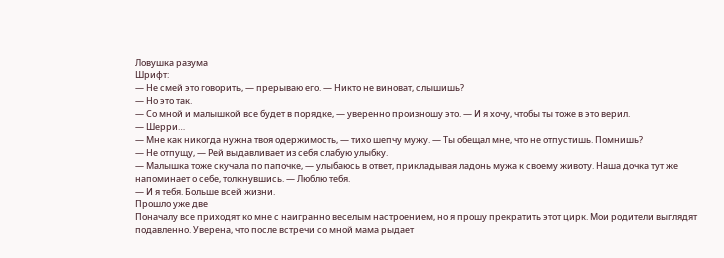Ловушка разума
Шрифт:
— Не смей это говорить, — прерываю его. — Никто не виноват, слышишь?
— Но это так.
— Со мной и малышкой все будет в порядке, — уверенно произношу это. — И я хочу, чтобы ты тоже в это верил.
— Шерри…
— Мне как никогда нужна твоя одержимость, — тихо шепчу мужу. — Ты обещал мне, что не отпустишь. Помнишь?
— Не отпущу, — Рей выдавливает из себя слабую улыбку.
— Малышка тоже скучала по папочке, — улыбаюсь в ответ, прикладывая ладонь мужа к своему животу. Наша дочка тут же напоминает о себе, толкнувшись. — Люблю тебя.
— И я тебя. Больше всей жизни.
Прошло уже две
Поначалу все приходят ко мне с наигранно веселым настроением, но я прошу прекратить этот цирк. Мои родители выглядят подавленно. Уверена, что после встречи со мной мама рыдает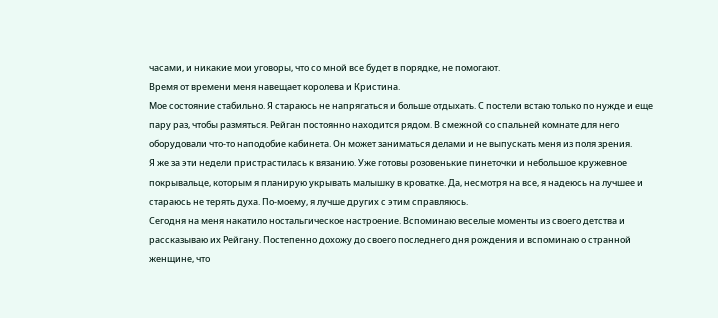часами, и никакие мои уговоры, что со мной все будет в порядке, не помогают.
Время от времени меня навещает королева и Кристина.
Мое состояние стабильно. Я стараюсь не напрягаться и больше отдыхать. С постели встаю только по нужде и еще пару раз, чтобы размяться. Рейган постоянно находится рядом. В смежной со спальней комнате для него оборудовали что-то наподобие кабинета. Он может заниматься делами и не выпускать меня из поля зрения.
Я же за эти недели пристрастилась к вязанию. Уже готовы розовенькие пинеточки и небольшое кружевное покрывальце, которым я планирую укрывать малышку в кроватке. Да, несмотря на все, я надеюсь на лучшее и стараюсь не терять духа. По-моему, я лучше других с этим справляюсь.
Сегодня на меня накатило ностальгическое настроение. Вспоминаю веселые моменты из своего детства и рассказываю их Рейгану. Постепенно дохожу до своего последнего дня рождения и вспоминаю о странной женщине, что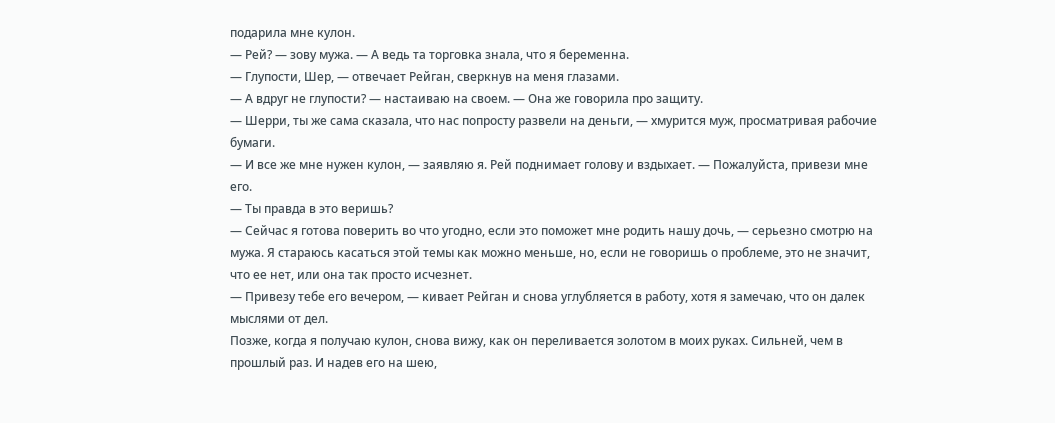подарила мне кулон.
— Рей? — зову мужа. — А ведь та торговка знала, что я беременна.
— Глупости, Шер, — отвечает Рейган, сверкнув на меня глазами.
— А вдруг не глупости? — настаиваю на своем. — Она же говорила про защиту.
— Шерри, ты же сама сказала, что нас попросту развели на деньги, — хмурится муж, просматривая рабочие бумаги.
— И все же мне нужен кулон, — заявляю я. Рей поднимает голову и вздыхает. — Пожалуйста, привези мне его.
— Ты правда в это веришь?
— Сейчас я готова поверить во что угодно, если это поможет мне родить нашу дочь, — серьезно смотрю на мужа. Я стараюсь касаться этой темы как можно меньше, но, если не говоришь о проблеме, это не значит, что ее нет, или она так просто исчезнет.
— Привезу тебе его вечером, — кивает Рейган и снова углубляется в работу, хотя я замечаю, что он далек мыслями от дел.
Позже, когда я получаю кулон, снова вижу, как он переливается золотом в моих руках. Сильней, чем в прошлый раз. И надев его на шею,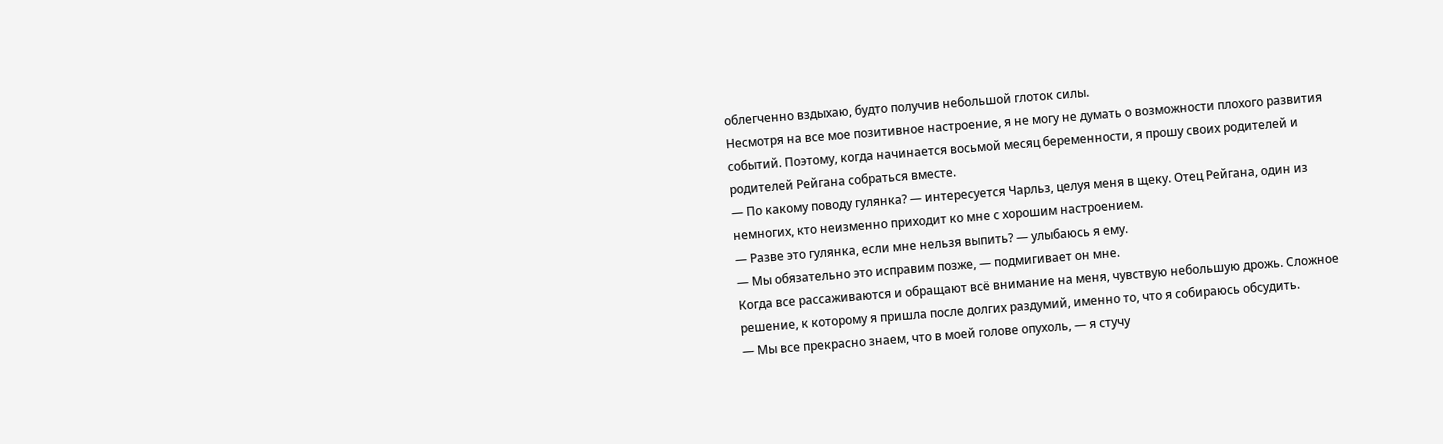облегченно вздыхаю, будто получив небольшой глоток силы.
Несмотря на все мое позитивное настроение, я не могу не думать о возможности плохого развития событий. Поэтому, когда начинается восьмой месяц беременности, я прошу своих родителей и родителей Рейгана собраться вместе.
— По какому поводу гулянка? — интересуется Чарльз, целуя меня в щеку. Отец Рейгана, один из немногих, кто неизменно приходит ко мне с хорошим настроением.
— Разве это гулянка, если мне нельзя выпить? — улыбаюсь я ему.
— Мы обязательно это исправим позже, — подмигивает он мне.
Когда все рассаживаются и обращают всё внимание на меня, чувствую небольшую дрожь. Сложное решение, к которому я пришла после долгих раздумий, именно то, что я собираюсь обсудить.
— Мы все прекрасно знаем, что в моей голове опухоль, — я стучу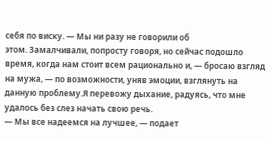себя по виску. — Мы ни разу не говорили об
этом. Замалчивали, попросту говоря, но сейчас подошло время, когда нам стоит всем рационально и, — бросаю взгляд на мужа, — по возможности, уняв эмоции, взглянуть на данную проблему.Я перевожу дыхание, радуясь, что мне удалось без слез начать свою речь.
— Мы все надеемся на лучшее, — подает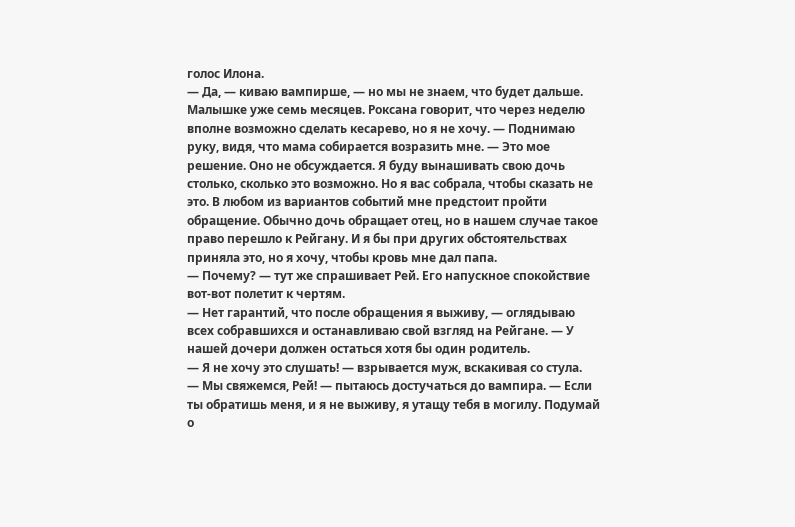голос Илона.
— Да, — киваю вампирше, — но мы не знаем, что будет дальше. Малышке уже семь месяцев. Роксана говорит, что через неделю вполне возможно сделать кесарево, но я не хочу. — Поднимаю руку, видя, что мама собирается возразить мне. — Это мое решение. Оно не обсуждается. Я буду вынашивать свою дочь столько, сколько это возможно. Но я вас собрала, чтобы сказать не это. В любом из вариантов событий мне предстоит пройти обращение. Обычно дочь обращает отец, но в нашем случае такое право перешло к Рейгану. И я бы при других обстоятельствах приняла это, но я хочу, чтобы кровь мне дал папа.
— Почему? — тут же спрашивает Рей. Его напускное спокойствие вот-вот полетит к чертям.
— Нет гарантий, что после обращения я выживу, — оглядываю всех собравшихся и останавливаю свой взгляд на Рейгане. — У нашей дочери должен остаться хотя бы один родитель.
— Я не хочу это слушать! — взрывается муж, вскакивая со стула.
— Мы свяжемся, Рей! — пытаюсь достучаться до вампира. — Если ты обратишь меня, и я не выживу, я утащу тебя в могилу. Подумай о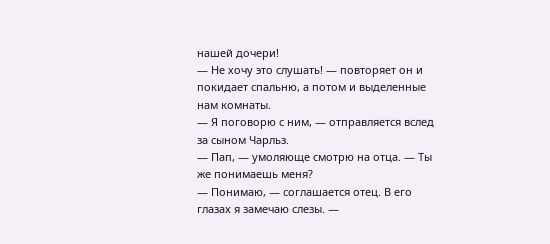нашей дочери!
— Не хочу это слушать! — повторяет он и покидает спальню, а потом и выделенные нам комнаты.
— Я поговорю с ним, — отправляется вслед за сыном Чарльз.
— Пап, — умоляюще смотрю на отца. — Ты же понимаешь меня?
— Понимаю, — соглашается отец. В его глазах я замечаю слезы. —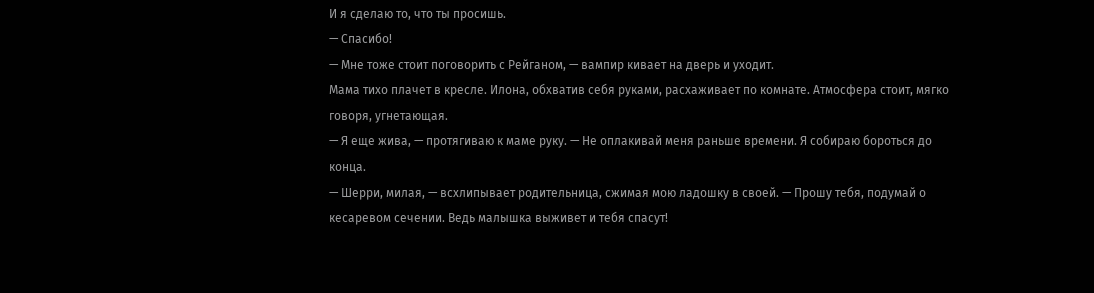И я сделаю то, что ты просишь.
— Спасибо!
— Мне тоже стоит поговорить с Рейганом, — вампир кивает на дверь и уходит.
Мама тихо плачет в кресле. Илона, обхватив себя руками, расхаживает по комнате. Атмосфера стоит, мягко говоря, угнетающая.
— Я еще жива, — протягиваю к маме руку. — Не оплакивай меня раньше времени. Я собираю бороться до конца.
— Шерри, милая, — всхлипывает родительница, сжимая мою ладошку в своей. — Прошу тебя, подумай о кесаревом сечении. Ведь малышка выживет и тебя спасут!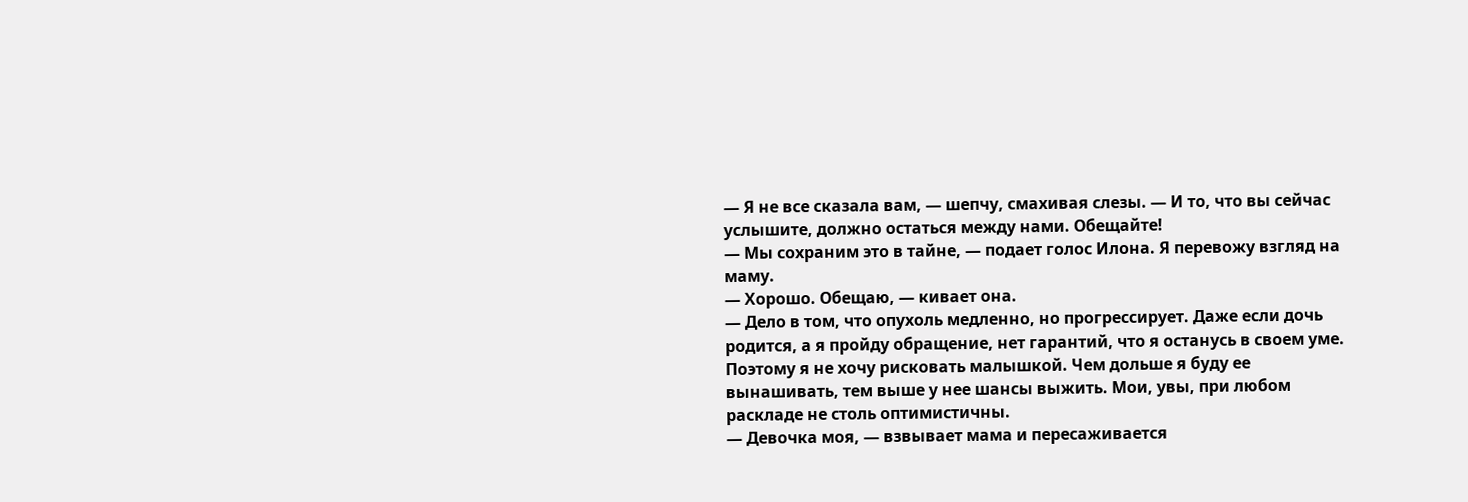— Я не все сказала вам, — шепчу, смахивая слезы. — И то, что вы сейчас услышите, должно остаться между нами. Обещайте!
— Мы сохраним это в тайне, — подает голос Илона. Я перевожу взгляд на маму.
— Хорошо. Обещаю, — кивает она.
— Дело в том, что опухоль медленно, но прогрессирует. Даже если дочь родится, а я пройду обращение, нет гарантий, что я останусь в своем уме. Поэтому я не хочу рисковать малышкой. Чем дольше я буду ее вынашивать, тем выше у нее шансы выжить. Мои, увы, при любом раскладе не столь оптимистичны.
— Девочка моя, — взвывает мама и пересаживается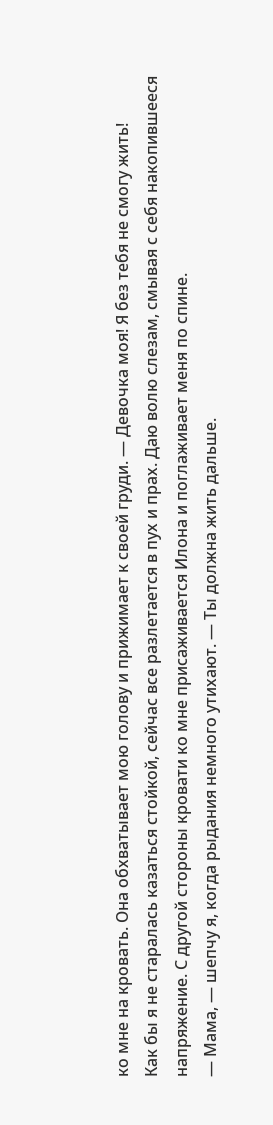ко мне на кровать. Она обхватывает мою голову и прижимает к своей груди. — Девочка моя! Я без тебя не смогу жить!
Как бы я не старалась казаться стойкой, сейчас все разлетается в пух и прах. Даю волю слезам, смывая с себя накопившееся напряжение. С другой стороны кровати ко мне присаживается Илона и поглаживает меня по спине.
— Мама, — шепчу я, когда рыдания немного утихают. — Ты должна жить дальше.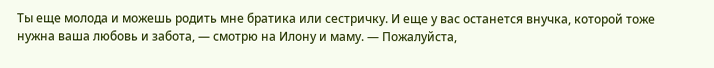Ты еще молода и можешь родить мне братика или сестричку. И еще у вас останется внучка, которой тоже нужна ваша любовь и забота, — смотрю на Илону и маму. — Пожалуйста,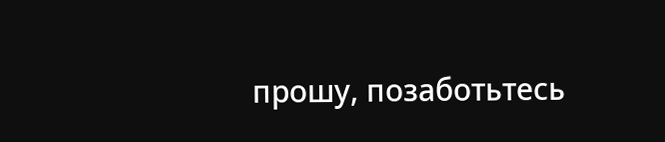прошу, позаботьтесь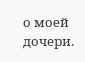о моей дочери.